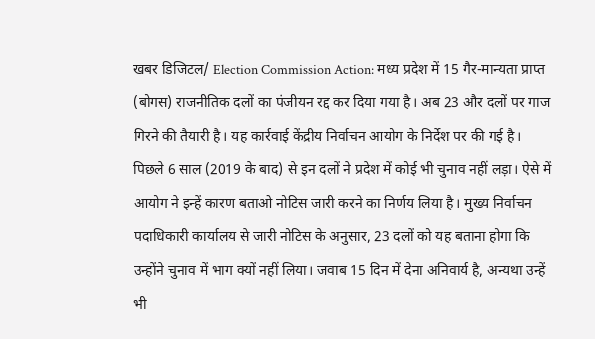खबर डिजिटल/ Election Commission Action: मध्य प्रदेश में 15 गैर-मान्यता प्राप्त (बोगस) राजनीतिक दलों का पंजीयन रद्द कर दिया गया है। अब 23 और दलों पर गाज गिरने की तैयारी है। यह कार्रवाई केंद्रीय निर्वाचन आयोग के निर्देश पर की गई है। पिछले 6 साल (2019 के बाद) से इन दलों ने प्रदेश में कोई भी चुनाव नहीं लड़ा। ऐसे में आयोग ने इन्हें कारण बताओ नोटिस जारी करने का निर्णय लिया है। मुख्य निर्वाचन पदाधिकारी कार्यालय से जारी नोटिस के अनुसार, 23 दलों को यह बताना होगा कि उन्होंने चुनाव में भाग क्यों नहीं लिया। जवाब 15 दिन में देना अनिवार्य है, अन्यथा उन्हें भी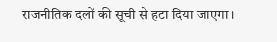राजनीतिक दलों की सूची से हटा दिया जाएगा।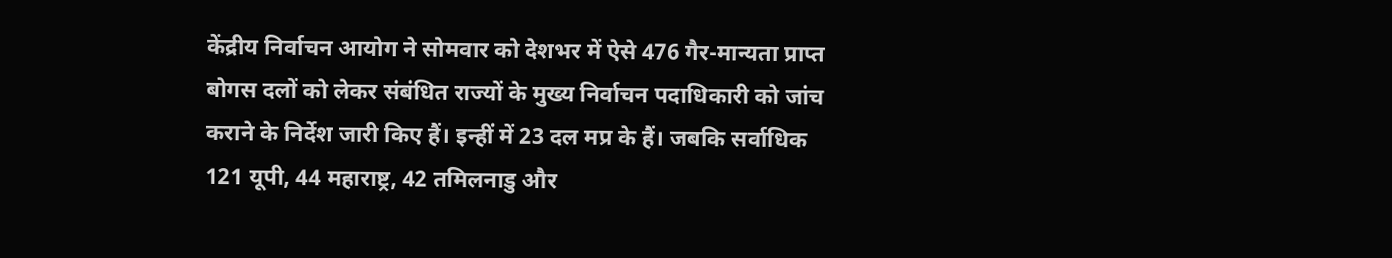केंद्रीय निर्वाचन आयोग ने सोमवार को देशभर में ऐसे 476 गैर-मान्यता प्राप्त बोगस दलों को लेकर संबंधित राज्यों के मुख्य निर्वाचन पदाधिकारी को जांच कराने के निर्देश जारी किए हैं। इन्हीं में 23 दल मप्र के हैं। जबकि सर्वाधिक 121 यूपी, 44 महाराष्ट्र, 42 तमिलनाडु और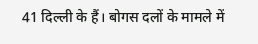41 दिल्ली के हैं। बोगस दलों के मामले में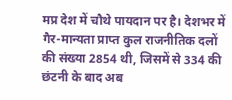मप्र देश में चौथे पायदान पर है। देशभर में गैर-मान्यता प्राप्त कुल राजनीतिक दलों की संख्या 2854 थी, जिसमें से 334 की छंटनी के बाद अब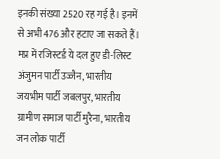इनकी संख्या 2520 रह गई है। इनमें से अभी 476 और हटाए जा सकते हैं।
मप्र में रजिस्टर्ड ये दल हुए डी-लिस्ट
अंजुमन पार्टी उज्जैन, भारतीय जयभीम पार्टी जबलपुर, भारतीय ग्रामीण समाज पार्टी मुरैना, भारतीय जन लोक पार्टी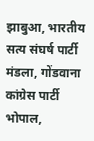झाबुआ, भारतीय सत्य संघर्ष पार्टी मंडला, गोंडवाना कांग्रेस पार्टी भोपाल,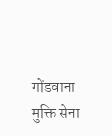गोंडवाना मुक्ति सेना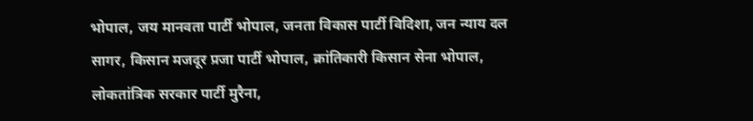भोपाल, जय मानवता पार्टी भोपाल, जनता विकास पार्टी विदिशा, जन न्याय दल सागर, किसान मजदूर प्रजा पार्टी भोपाल, क्रांतिकारी किसान सेना भोपाल, लोकतांत्रिक सरकार पार्टी मुरैना,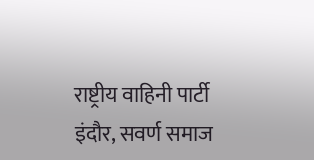राष्ट्रीय वाहिनी पार्टी इंदौर, सवर्ण समाज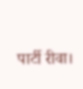पार्टी रीवा।